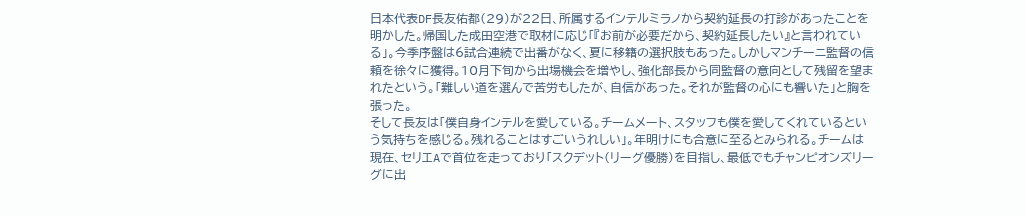日本代表DF長友佑都(29)が22日、所属するインテルミラノから契約延長の打診があったことを明かした。帰国した成田空港で取材に応じ「『お前が必要だから、契約延長したい』と言われている」。今季序盤は6試合連続で出番がなく、夏に移籍の選択肢もあった。しかしマンチーニ監督の信頼を徐々に獲得。10月下旬から出場機会を増やし、強化部長から同監督の意向として残留を望まれたという。「難しい道を選んで苦労もしたが、自信があった。それが監督の心にも響いた」と胸を張った。
そして長友は「僕自身インテルを愛している。チームメート、スタッフも僕を愛してくれているという気持ちを感じる。残れることはすごいうれしい」。年明けにも合意に至るとみられる。チームは現在、セリエAで首位を走っており「スクデット(リーグ優勝)を目指し、最低でもチャンピオンズリーグに出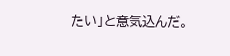たい」と意気込んだ。